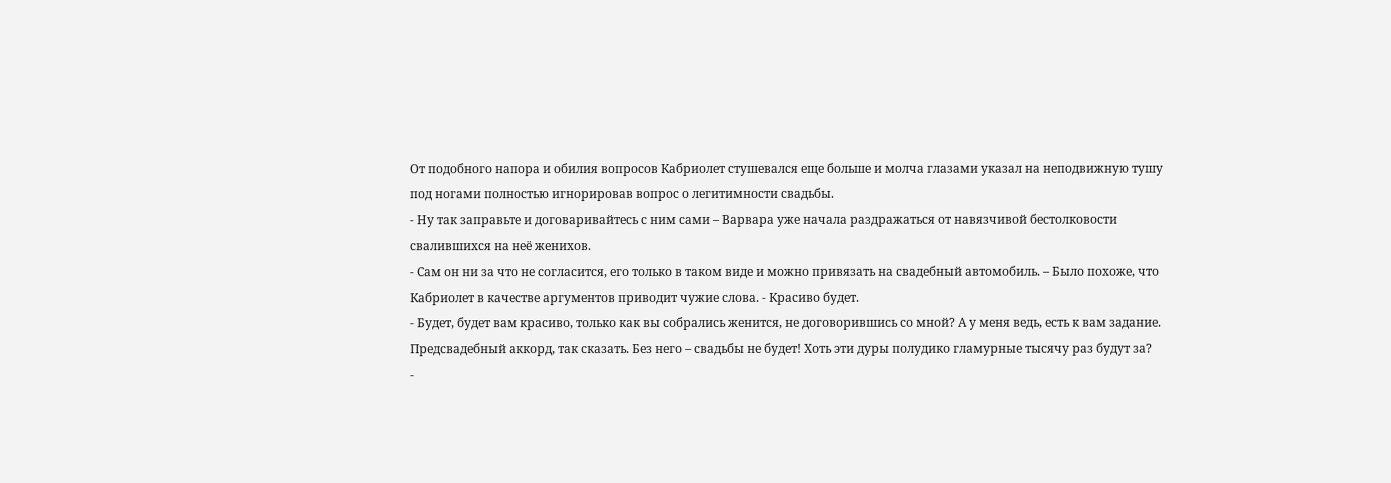От подобного напора и обилия вопросов Кабриолет стушевался еще больше и молча глазами указал на неподвижную тушу под ногами полностью игнорировав вопрос о легитимности свадьбы.
- Ну так заправьте и договаривайтесь с ним сами – Варвара уже начала раздражаться от навязчивой бестолковости свалившихся на неё женихов.
- Сам он ни за что не согласится, его только в таком виде и можно привязать на свадебный автомобиль. – Было похоже, что Кабриолет в качестве аргументов приводит чужие слова. - Красиво будет.
- Будет, будет вам красиво, только как вы собрались женится, не договорившись со мной? А у меня ведь, есть к вам задание. Предсвадебный аккорд, так сказать. Без него – свадьбы не будет! Хоть эти дуры полудико гламурные тысячу раз будут за?
-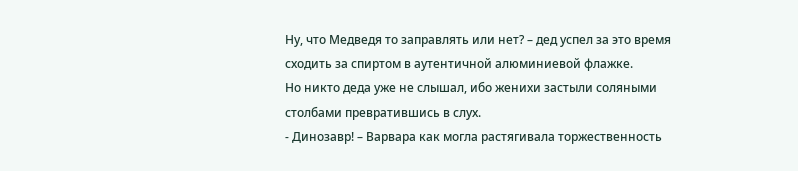Ну, что Медведя то заправлять или нет? – дед успел за это время сходить за спиртом в аутентичной алюминиевой флажке.
Но никто деда уже не слышал, ибо женихи застыли соляными столбами превратившись в слух.
- Динозавр! – Варвара как могла растягивала торжественность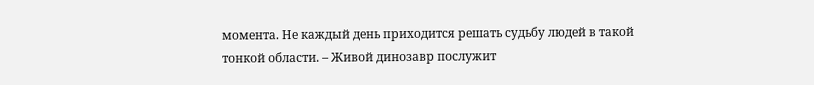момента. Не каждый день приходится решать судьбу людей в такой тонкой области. – Живой динозавр послужит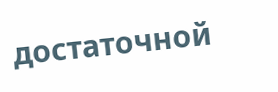достаточной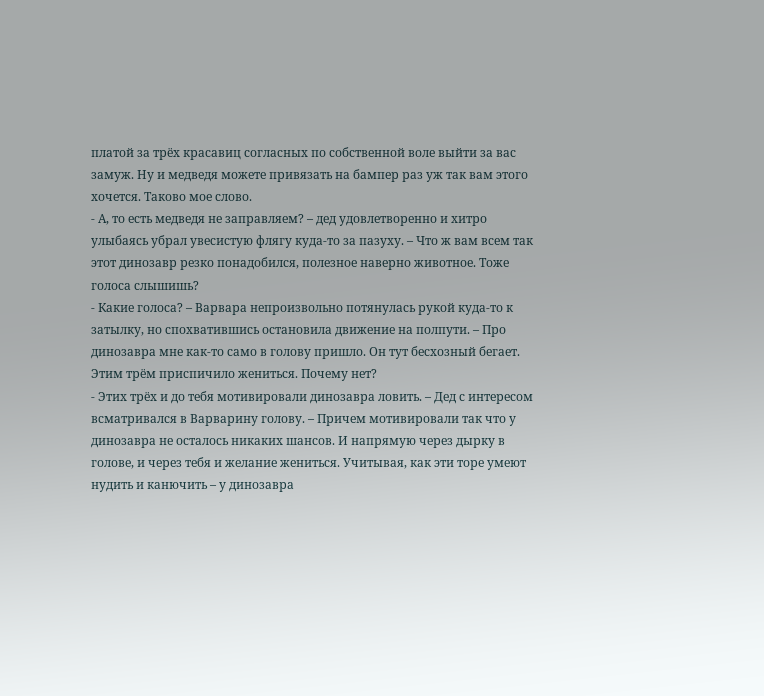платой за трёх красавиц согласных по собственной воле выйти за вас замуж. Ну и медведя можете привязать на бампер раз уж так вам этого хочется. Таково мое слово.
- А, то есть медведя не заправляем? – дед удовлетворенно и хитро улыбаясь убрал увесистую флягу куда-то за пазуху. – Что ж вам всем так этот динозавр резко понадобился, полезное наверно животное. Тоже голоса слышишь?
- Какие голоса? – Варвара непроизвольно потянулась рукой куда-то к затылку, но спохватившись остановила движение на полпути. – Про динозавра мне как-то само в голову пришло. Он тут бесхозный бегает. Этим трём приспичило жениться. Почему нет?
- Этих трёх и до тебя мотивировали динозавра ловить. – Дед с интересом всматривался в Варварину голову. – Причем мотивировали так что у динозавра не осталось никаких шансов. И напрямую через дырку в голове, и через тебя и желание жениться. Учитывая, как эти торе умеют нудить и канючить – у динозавра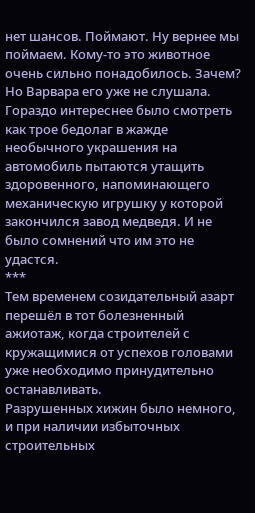нет шансов. Поймают. Ну вернее мы поймаем. Кому-то это животное очень сильно понадобилось. Зачем?
Но Варвара его уже не слушала. Гораздо интереснее было смотреть как трое бедолаг в жажде необычного украшения на автомобиль пытаются утащить здоровенного, напоминающего механическую игрушку у которой закончился завод медведя. И не было сомнений что им это не удастся.
***
Тем временем созидательный азарт перешёл в тот болезненный ажиотаж, когда строителей с кружащимися от успехов головами уже необходимо принудительно останавливать.
Разрушенных хижин было немного, и при наличии избыточных строительных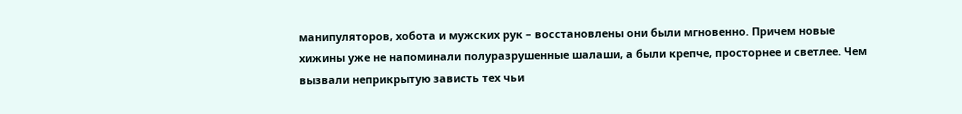манипуляторов, хобота и мужских рук – восстановлены они были мгновенно. Причем новые хижины уже не напоминали полуразрушенные шалаши, а были крепче, просторнее и светлее. Чем вызвали неприкрытую зависть тех чьи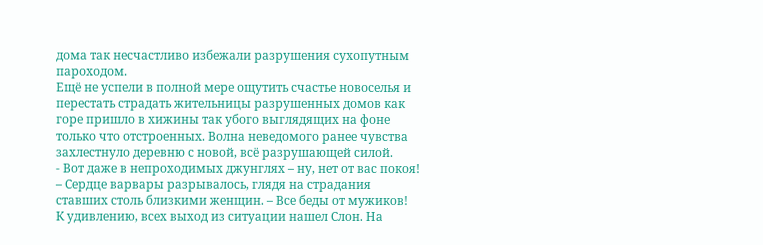дома так несчастливо избежали разрушения сухопутным пароходом.
Ещё не успели в полной мере ощутить счастье новоселья и перестать страдать жительницы разрушенных домов как горе пришло в хижины так убого выглядящих на фоне только что отстроенных. Волна неведомого ранее чувства захлестнуло деревню с новой, всё разрушающей силой.
- Вот даже в непроходимых джунглях – ну, нет от вас покоя! – Сердце варвары разрывалось, глядя на страдания ставших столь близкими женщин. – Все беды от мужиков!
К удивлению, всех выход из ситуации нашел Слон. На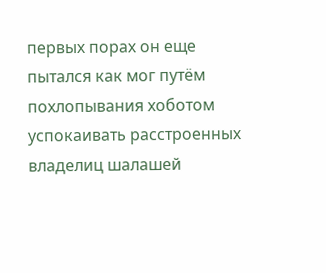первых порах он еще пытался как мог путём похлопывания хоботом успокаивать расстроенных владелиц шалашей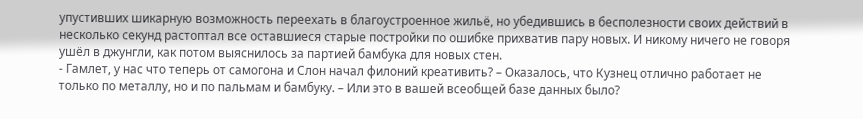упустивших шикарную возможность переехать в благоустроенное жильё, но убедившись в бесполезности своих действий в несколько секунд растоптал все оставшиеся старые постройки по ошибке прихватив пару новых. И никому ничего не говоря ушёл в джунгли, как потом выяснилось за партией бамбука для новых стен.
- Гамлет, у нас что теперь от самогона и Слон начал филоний креативить? – Оказалось, что Кузнец отлично работает не только по металлу, но и по пальмам и бамбуку. – Или это в вашей всеобщей базе данных было?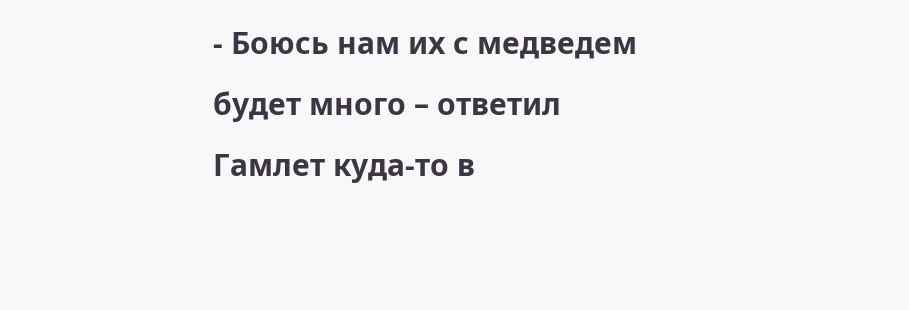- Боюсь нам их с медведем будет много – ответил Гамлет куда-то в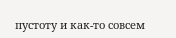пустоту и как-то совсем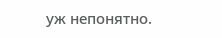уж непонятно.